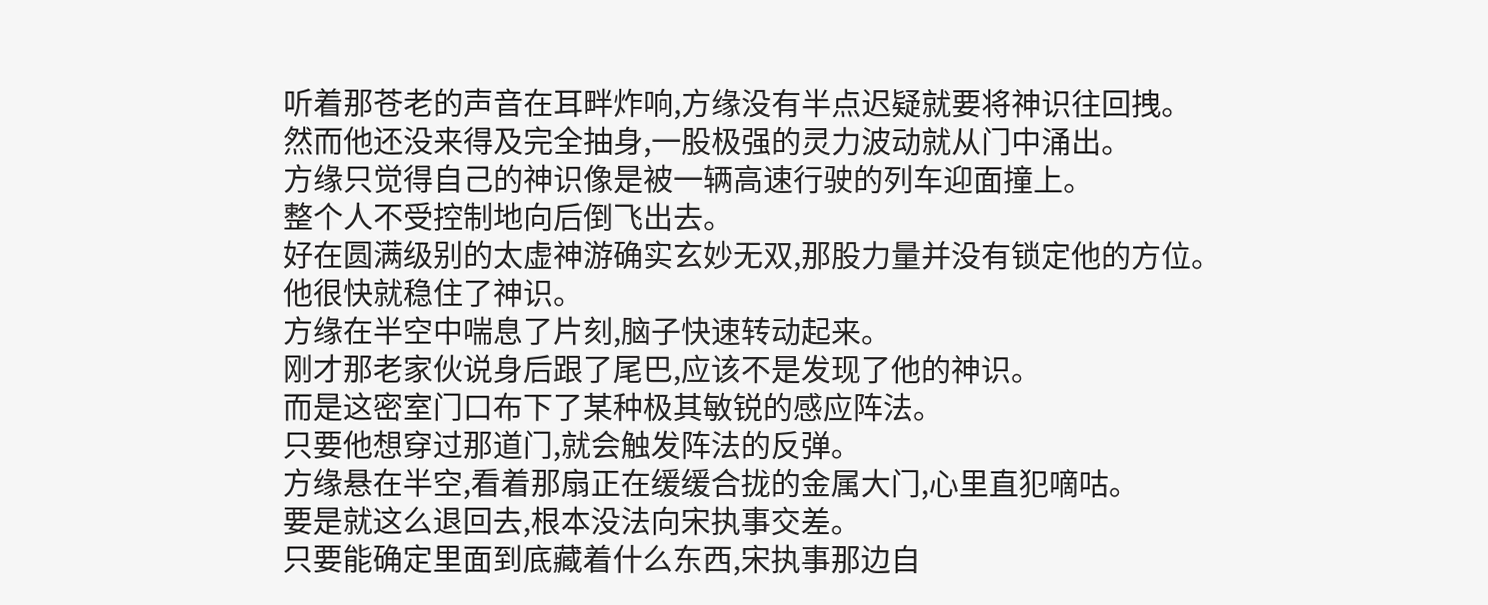听着那苍老的声音在耳畔炸响,方缘没有半点迟疑就要将神识往回拽。
然而他还没来得及完全抽身,一股极强的灵力波动就从门中涌出。
方缘只觉得自己的神识像是被一辆高速行驶的列车迎面撞上。
整个人不受控制地向后倒飞出去。
好在圆满级别的太虚神游确实玄妙无双,那股力量并没有锁定他的方位。
他很快就稳住了神识。
方缘在半空中喘息了片刻,脑子快速转动起来。
刚才那老家伙说身后跟了尾巴,应该不是发现了他的神识。
而是这密室门口布下了某种极其敏锐的感应阵法。
只要他想穿过那道门,就会触发阵法的反弹。
方缘悬在半空,看着那扇正在缓缓合拢的金属大门,心里直犯嘀咕。
要是就这么退回去,根本没法向宋执事交差。
只要能确定里面到底藏着什么东西,宋执事那边自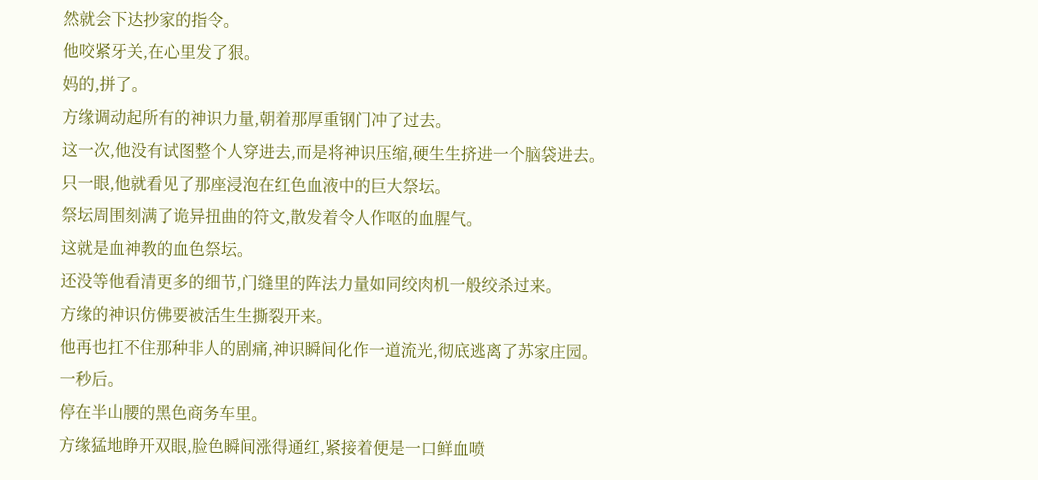然就会下达抄家的指令。
他咬紧牙关,在心里发了狠。
妈的,拼了。
方缘调动起所有的神识力量,朝着那厚重钢门冲了过去。
这一次,他没有试图整个人穿进去,而是将神识压缩,硬生生挤进一个脑袋进去。
只一眼,他就看见了那座浸泡在红色血液中的巨大祭坛。
祭坛周围刻满了诡异扭曲的符文,散发着令人作呕的血腥气。
这就是血神教的血色祭坛。
还没等他看清更多的细节,门缝里的阵法力量如同绞肉机一般绞杀过来。
方缘的神识仿佛要被活生生撕裂开来。
他再也扛不住那种非人的剧痛,神识瞬间化作一道流光,彻底逃离了苏家庄园。
一秒后。
停在半山腰的黑色商务车里。
方缘猛地睁开双眼,脸色瞬间涨得通红,紧接着便是一口鲜血喷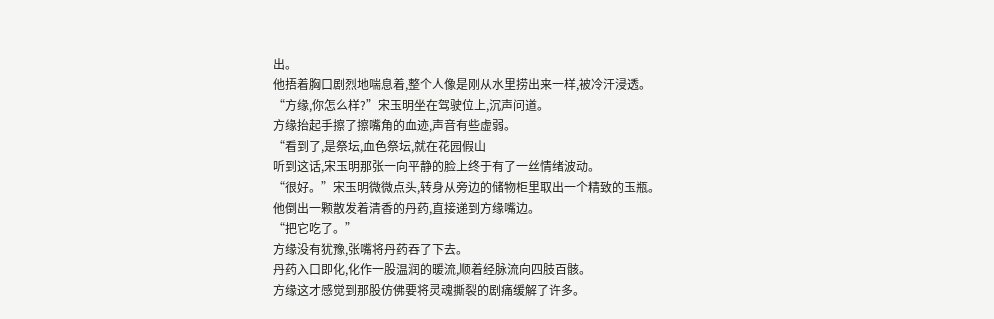出。
他捂着胸口剧烈地喘息着,整个人像是刚从水里捞出来一样,被冷汗浸透。
“方缘,你怎么样?”宋玉明坐在驾驶位上,沉声问道。
方缘抬起手擦了擦嘴角的血迹,声音有些虚弱。
“看到了,是祭坛,血色祭坛,就在花园假山
听到这话,宋玉明那张一向平静的脸上终于有了一丝情绪波动。
“很好。”宋玉明微微点头,转身从旁边的储物柜里取出一个精致的玉瓶。
他倒出一颗散发着清香的丹药,直接递到方缘嘴边。
“把它吃了。”
方缘没有犹豫,张嘴将丹药吞了下去。
丹药入口即化,化作一股温润的暖流,顺着经脉流向四肢百骸。
方缘这才感觉到那股仿佛要将灵魂撕裂的剧痛缓解了许多。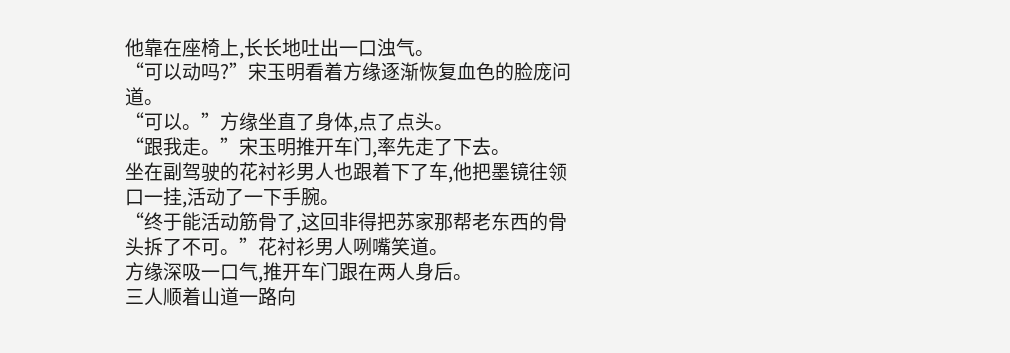他靠在座椅上,长长地吐出一口浊气。
“可以动吗?”宋玉明看着方缘逐渐恢复血色的脸庞问道。
“可以。”方缘坐直了身体,点了点头。
“跟我走。”宋玉明推开车门,率先走了下去。
坐在副驾驶的花衬衫男人也跟着下了车,他把墨镜往领口一挂,活动了一下手腕。
“终于能活动筋骨了,这回非得把苏家那帮老东西的骨头拆了不可。”花衬衫男人咧嘴笑道。
方缘深吸一口气,推开车门跟在两人身后。
三人顺着山道一路向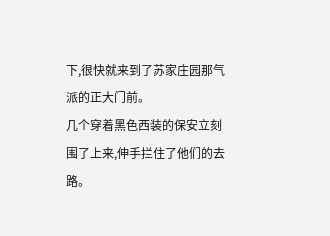下,很快就来到了苏家庄园那气派的正大门前。
几个穿着黑色西装的保安立刻围了上来,伸手拦住了他们的去路。